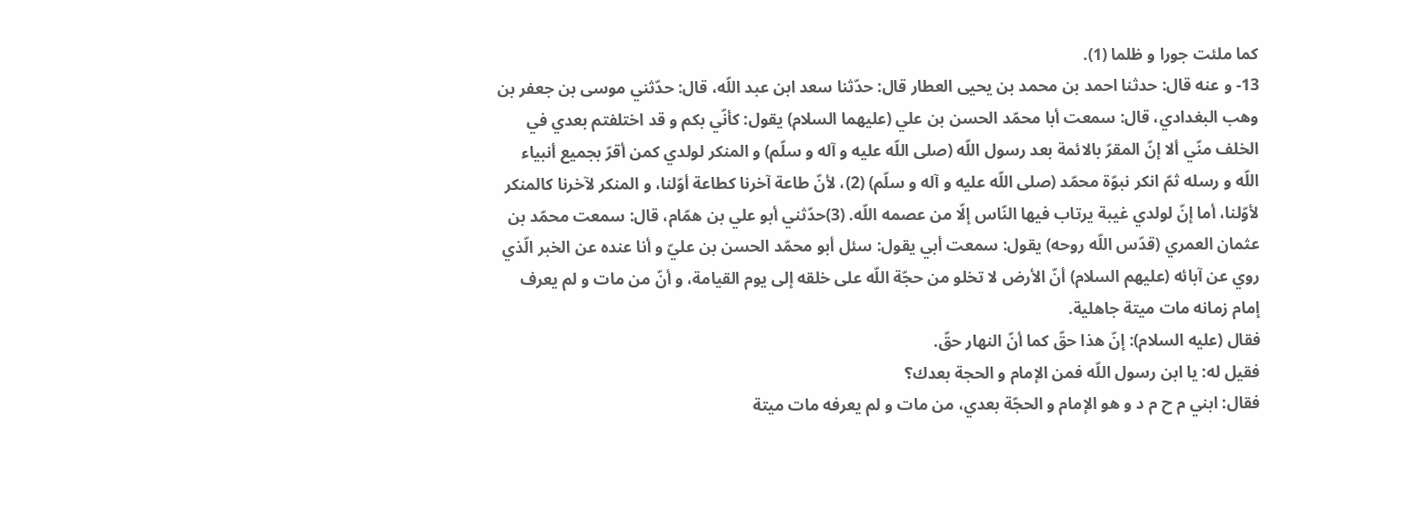كما ملئت جورا و ظلما (1).
13- و عنه قال: حدثنا احمد بن محمد بن يحيى العطار قال: حدّثنا سعد ابن عبد اللّه، قال: حدّثني موسى بن جعفر بن وهب البغدادي، قال: سمعت أبا محمّد الحسن بن علي (عليهما السلام) يقول: كأنّي بكم و قد اختلفتم بعدي في الخلف منّي ألا إنّ المقرّ بالائمة بعد رسول اللّه (صلى اللّه عليه و آله و سلّم) و المنكر لولدي كمن أقرّ بجميع أنبياء اللّه و رسله ثمّ انكر نبوّة محمّد (صلى اللّه عليه و آله و سلّم) (2)، لأنّ طاعة آخرنا كطاعة أوّلنا، و المنكر لآخرنا كالمنكر لأوّلنا، أما إنّ لولدي غيبة يرتاب فيها النّاس إلّا من عصمه اللّه. (3)حدّثني أبو علي بن همّام، قال: سمعت محمّد بن عثمان العمري (قدّس اللّه روحه) يقول: سمعت أبي يقول: سئل أبو محمّد الحسن بن عليّ و أنا عنده عن الخبر الّذي روي عن آبائه (عليهم السلام) أنّ الأرض لا تخلو من حجّة اللّه على خلقه إلى يوم القيامة، و أنّ من مات و لم يعرف إمام زمانه مات ميتة جاهلية.
فقال (عليه السلام): إنّ هذا حقّ كما أنّ النهار حقّ.
فقيل له: يا ابن رسول اللّه فمن الإمام و الحجة بعدك؟
فقال: ابني م ح م د و هو الإمام و الحجّة بعدي، من مات و لم يعرفه مات ميتة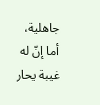جاهلية، أما إنّ له غيبة يحار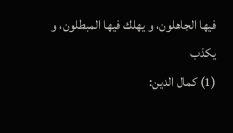فيها الجاهلون، و يهلك فيها المبطلون، و يكذب
(1) كمال الدين: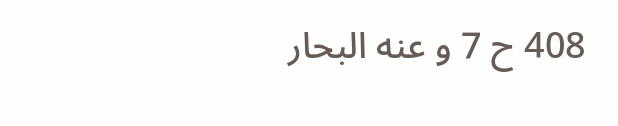408 ح 7 و عنه البحار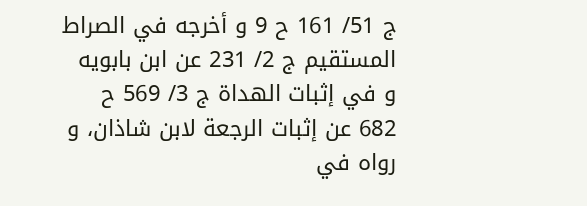ج 51/ 161 ح 9 و أخرجه في الصراط المستقيم ج 2/ 231 عن ابن بابويه و في إثبات الهداة ج 3/ 569 ح 682 عن إثبات الرجعة لابن شاذان، و رواه في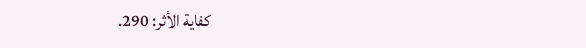كفاية الأثر: 290.